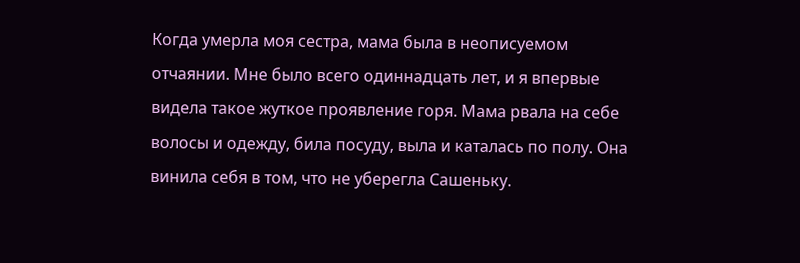Когда умерла моя сестра, мама была в неописуемом отчаянии. Мне было всего одиннадцать лет, и я впервые видела такое жуткое проявление горя. Мама рвала на себе волосы и одежду, била посуду, выла и каталась по полу. Она винила себя в том, что не уберегла Сашеньку.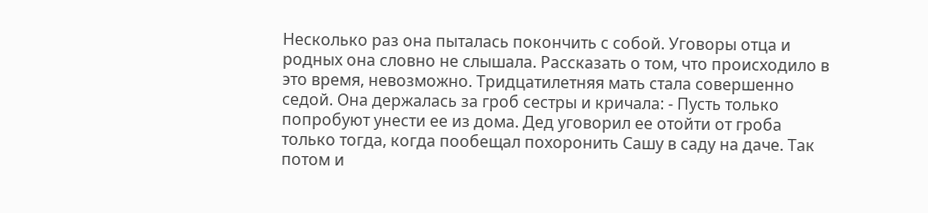Несколько раз она пыталась покончить с собой. Уговоры отца и родных она словно не слышала. Рассказать о том, что происходило в это время, невозможно. Тридцатилетняя мать стала совершенно седой. Она держалась за гроб сестры и кричала: - Пусть только попробуют унести ее из дома. Дед уговорил ее отойти от гроба только тогда, когда пообещал похоронить Сашу в саду на даче. Так потом и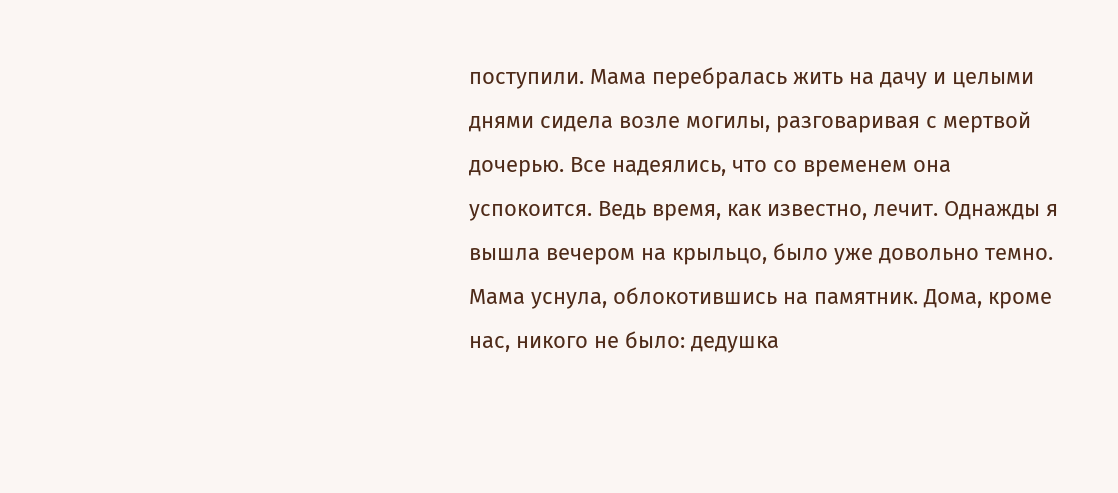поступили. Мама перебралась жить на дачу и целыми днями сидела возле могилы, разговаривая с мертвой дочерью. Все надеялись, что со временем она успокоится. Ведь время, как известно, лечит. Однажды я вышла вечером на крыльцо, было уже довольно темно. Мама уснула, облокотившись на памятник. Дома, кроме нас, никого не было: дедушка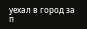уехал в город за п